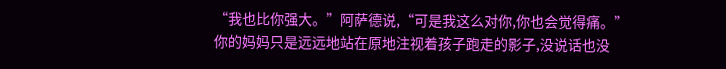“我也比你强大。”阿萨德说,“可是我这么对你,你也会觉得痛。”
你的妈妈只是远远地站在原地注视着孩子跑走的影子,没说话也没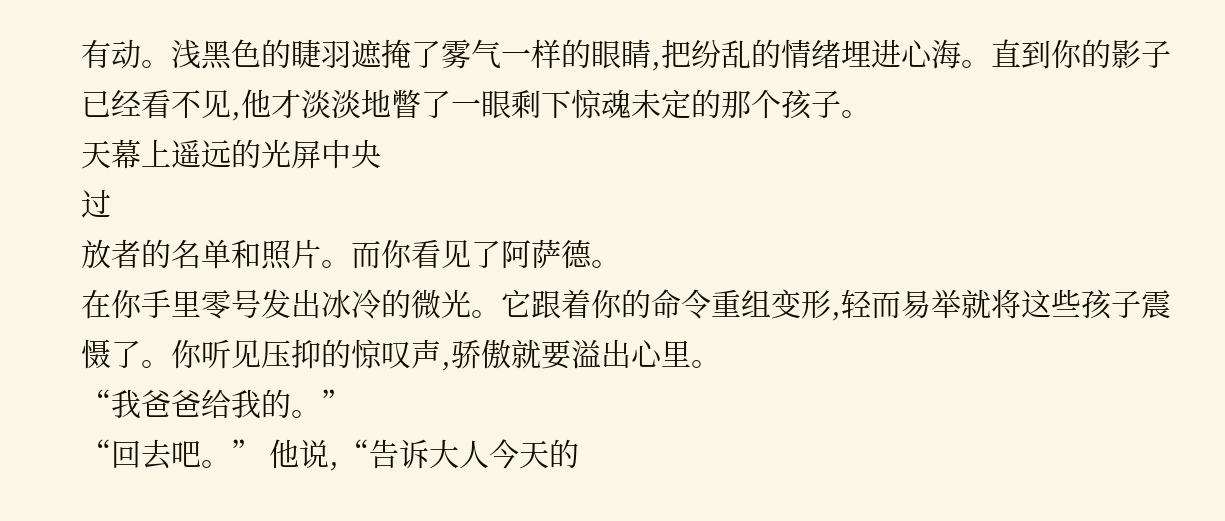有动。浅黑色的睫羽遮掩了雾气一样的眼睛,把纷乱的情绪埋进心海。直到你的影子已经看不见,他才淡淡地瞥了一眼剩下惊魂未定的那个孩子。
天幕上遥远的光屏中央
过
放者的名单和照片。而你看见了阿萨德。
在你手里零号发出冰冷的微光。它跟着你的命令重组变形,轻而易举就将这些孩子震慑了。你听见压抑的惊叹声,骄傲就要溢出心里。
“我爸爸给我的。”
“回去吧。” 他说,“告诉大人今天的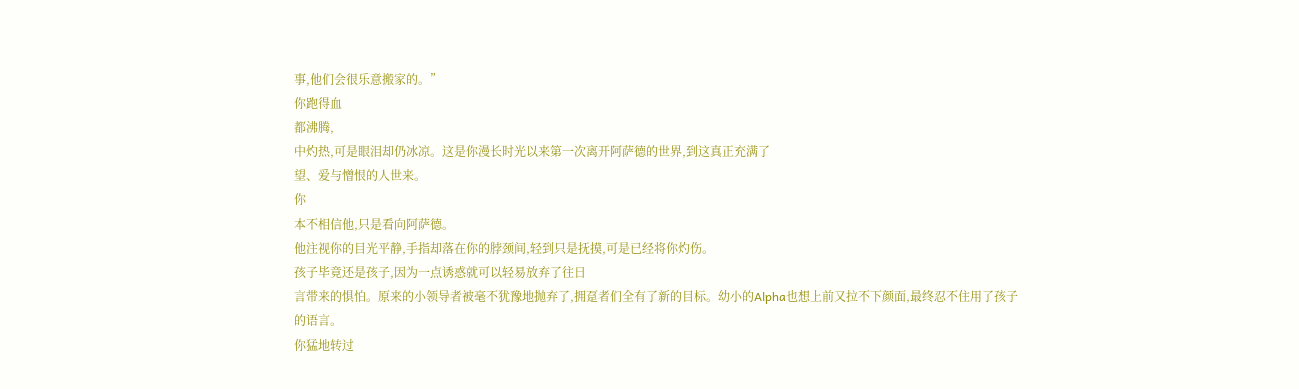事,他们会很乐意搬家的。”
你跑得血
都沸腾,
中灼热,可是眼泪却仍冰凉。这是你漫长时光以来第一次离开阿萨德的世界,到这真正充满了
望、爱与憎恨的人世来。
你
本不相信他,只是看向阿萨德。
他注视你的目光平静,手指却落在你的脖颈间,轻到只是抚摸,可是已经将你灼伤。
孩子毕竟还是孩子,因为一点诱惑就可以轻易放弃了往日
言带来的惧怕。原来的小领导者被毫不犹豫地抛弃了,拥趸者们全有了新的目标。幼小的Alpha也想上前又拉不下颜面,最终忍不住用了孩子的语言。
你猛地转过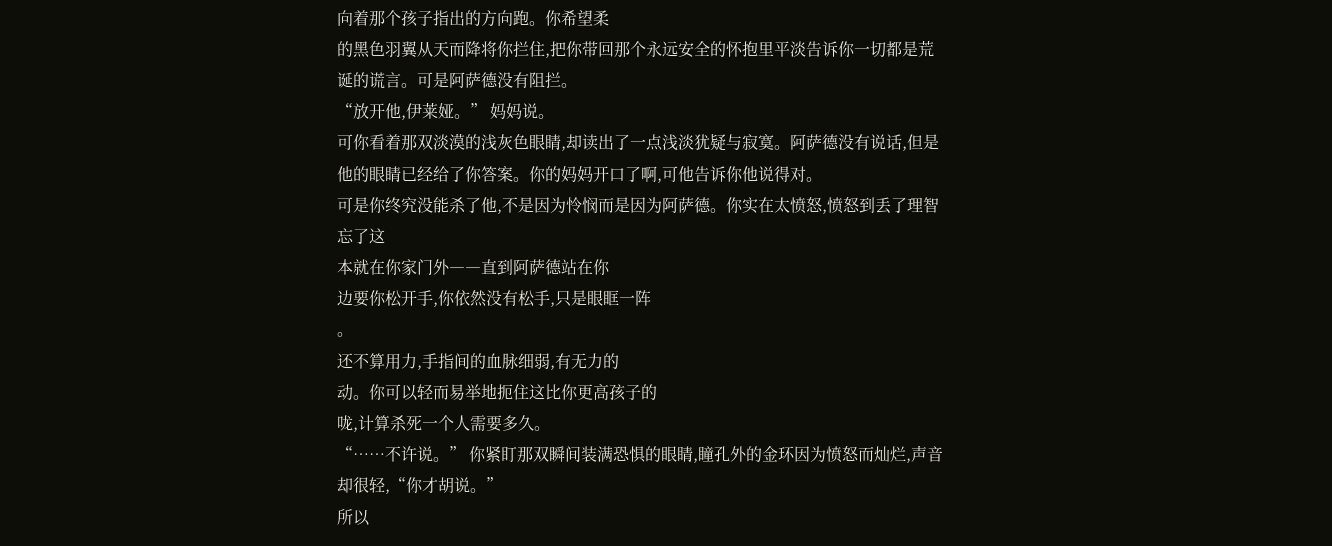向着那个孩子指出的方向跑。你希望柔
的黑色羽翼从天而降将你拦住,把你带回那个永远安全的怀抱里平淡告诉你一切都是荒诞的谎言。可是阿萨德没有阻拦。
“放开他,伊莱娅。” 妈妈说。
可你看着那双淡漠的浅灰色眼睛,却读出了一点浅淡犹疑与寂寞。阿萨德没有说话,但是他的眼睛已经给了你答案。你的妈妈开口了啊,可他告诉你他说得对。
可是你终究没能杀了他,不是因为怜悯而是因为阿萨德。你实在太愤怒,愤怒到丢了理智忘了这
本就在你家门外――直到阿萨德站在你
边要你松开手,你依然没有松手,只是眼眶一阵
。
还不算用力,手指间的血脉细弱,有无力的
动。你可以轻而易举地扼住这比你更高孩子的
咙,计算杀死一个人需要多久。
“……不许说。” 你紧盯那双瞬间装满恐惧的眼睛,瞳孔外的金环因为愤怒而灿烂,声音却很轻,“你才胡说。”
所以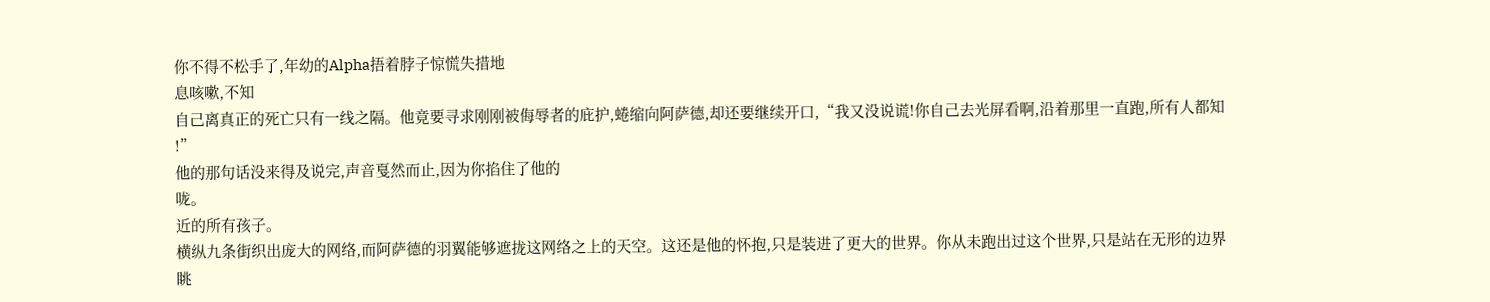你不得不松手了,年幼的Alpha捂着脖子惊慌失措地
息咳嗽,不知
自己离真正的死亡只有一线之隔。他竟要寻求刚刚被侮辱者的庇护,蜷缩向阿萨德,却还要继续开口,“我又没说谎!你自己去光屏看啊,沿着那里一直跑,所有人都知
!”
他的那句话没来得及说完,声音戛然而止,因为你掐住了他的
咙。
近的所有孩子。
横纵九条街织出庞大的网络,而阿萨德的羽翼能够遮拢这网络之上的天空。这还是他的怀抱,只是装进了更大的世界。你从未跑出过这个世界,只是站在无形的边界
眺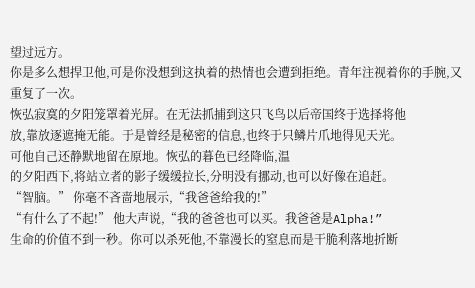望过远方。
你是多么想捍卫他,可是你没想到这执着的热情也会遭到拒绝。青年注视着你的手腕,又重复了一次。
恢弘寂寞的夕阳笼罩着光屏。在无法抓捕到这只飞鸟以后帝国终于选择将他
放,靠放逐遮掩无能。于是曾经是秘密的信息,也终于只鳞片爪地得见天光。
可他自己还静默地留在原地。恢弘的暮色已经降临,温
的夕阳西下,将站立者的影子缓缓拉长,分明没有挪动,也可以好像在追赶。
“智脑。” 你毫不吝啬地展示,“我爸爸给我的!”
“有什么了不起!” 他大声说,“我的爸爸也可以买。我爸爸是Alpha!”
生命的价值不到一秒。你可以杀死他,不靠漫长的窒息而是干脆利落地折断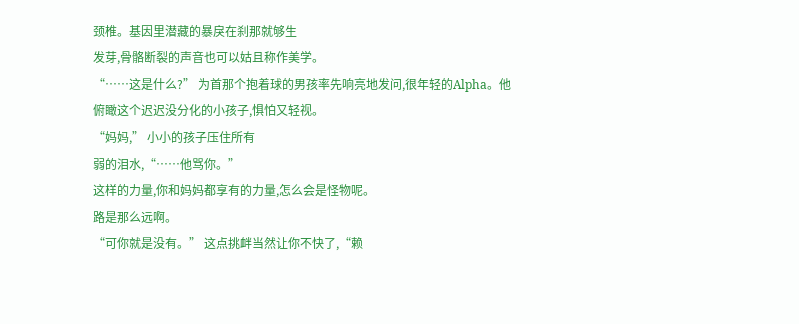颈椎。基因里潜藏的暴戾在刹那就够生
发芽,骨骼断裂的声音也可以姑且称作美学。
“……这是什么?” 为首那个抱着球的男孩率先响亮地发问,很年轻的Alpha。他俯瞰这个迟迟没分化的小孩子,惧怕又轻视。
“妈妈,” 小小的孩子压住所有
弱的泪水,“……他骂你。”
这样的力量,你和妈妈都享有的力量,怎么会是怪物呢。
路是那么远啊。
“可你就是没有。” 这点挑衅当然让你不快了,“赖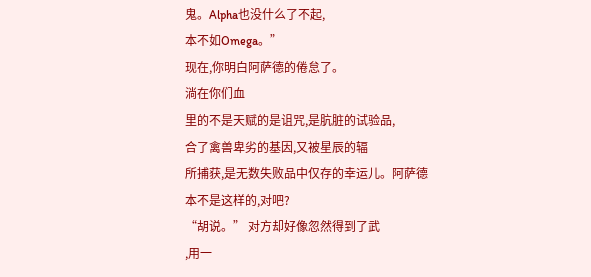鬼。Alpha也没什么了不起,
本不如Omega。”
现在,你明白阿萨德的倦怠了。
淌在你们血
里的不是天赋的是诅咒,是肮脏的试验品,
合了禽兽卑劣的基因,又被星辰的辐
所捕获,是无数失败品中仅存的幸运儿。阿萨德
本不是这样的,对吧?
“胡说。” 对方却好像忽然得到了武
,用一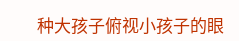种大孩子俯视小孩子的眼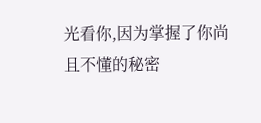光看你,因为掌握了你尚且不懂的秘密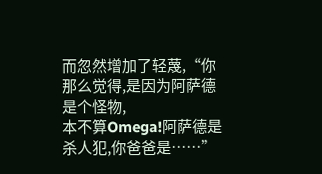而忽然增加了轻蔑,“你那么觉得,是因为阿萨德是个怪物,
本不算Omega!阿萨德是杀人犯,你爸爸是……”